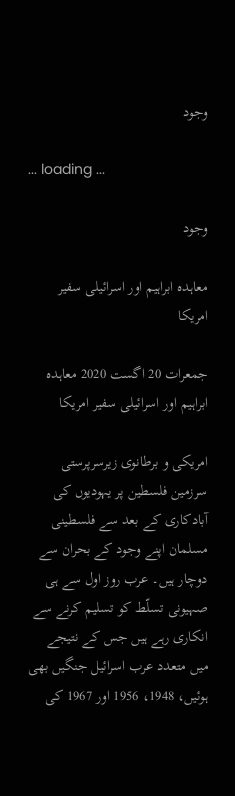وجود

... loading ...

وجود

معاہدہ ابراہیم اور اسرائیلی سفیر امریکا

جمعرات 20 اگست 2020 معاہدہ ابراہیم اور اسرائیلی سفیر امریکا

امریکی و برطانوی زیرسرپرستی سرزمین فلسطین پر یہودیوں کی آبادکاری کے بعد سے فلسطینی مسلمان اپنے وجود کے بحران سے دوچار ہیں۔ عرب روز اول سے ہی صہیونی تسلّط کو تسلیم کرنے سے انکاری رہے ہیں جس کے نتیجے میں متعدد عرب اسرائیل جنگیں بھی ہوئیں، 1948، 1956 اور 1967 کی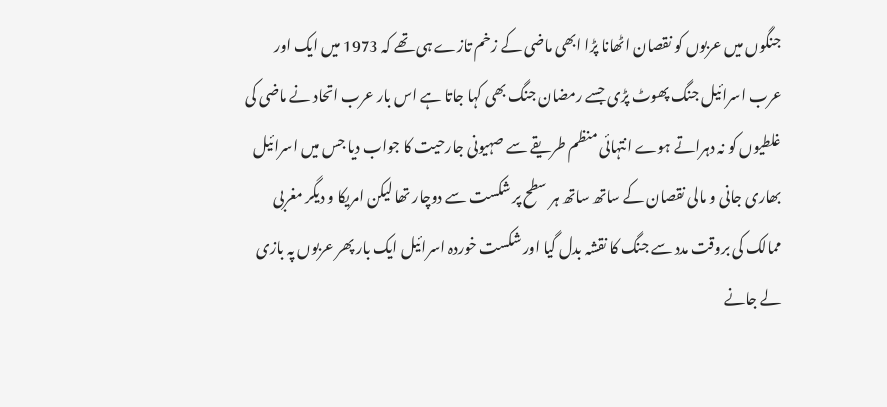جنگوں میں عربوں کو نقصان اٹھانا پڑا ابھی ماضی کے زخم تازے ہی تھے کہ 1973 میں ایک اور عرب اسرائیل جنگ پھوٹ پڑی جسے رمضان جنگ بھی کہا جاتا ہے اس بار عرب اتحاد نے ماضی کی غلطیوں کو نہ دہراتے ہوے انتہائی منظم طریقے سے صہیونی جارحیت کا جواب دیا جس میں اسرائیل بھاری جانی و مالی نقصان کے ساتھ ساتھ ہر سطح پر شکست سے دوچار تھا لیکن امریکا و دیگر مغربی ممالک کی بروقت مدد سے جنگ کا نقشہ بدل گیا اور شکست خوردہ اسرائیل ایک بار پھر عربوں پہ بازی لے جانے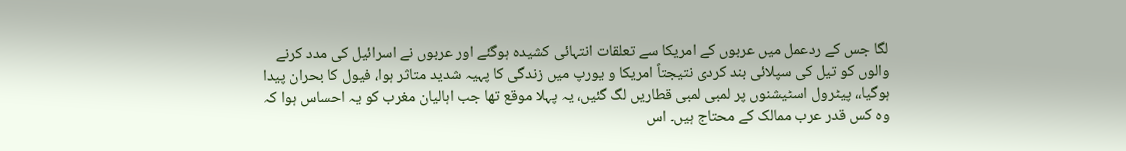لگا جس کے ردعمل میں عربوں کے امریکا سے تعلقات انتہائی کشیدہ ہوگئے اور عربوں نے اسرائیل کی مدد کرنے والوں کو تیل کی سپلائی بند کردی نتیجتاً امریکا و یورپ میں زندگی کا پہیہ شدید متاثر ہوا، فیول کا بحران پیدا ہوگیا،، پیٹرول اسٹیشنوں پر لمبی لمبی قطاریں لگ گئیں، یہ پہلا موقع تھا جب اہالیان مغرب کو یہ احساس ہوا کہ وہ کس قدر عرب ممالک کے محتاج ہیں۔ اس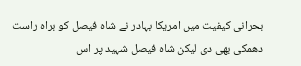بحرانی کیفیت میں امریکا بہادر نے شاہ فیصل کو براہ راست دھمکی بھی دی لیکن شاہ فیصل شہید پر اس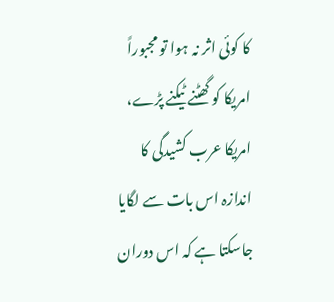کا کوئی اثر نہ ہوا تو مجبوراً امریکا کو گھٹنے ٹیکنے پڑے، امریکا عرب کشیدگی کا اندازہ اس بات سے لگایا جاسکتا ہے کہ اس دوران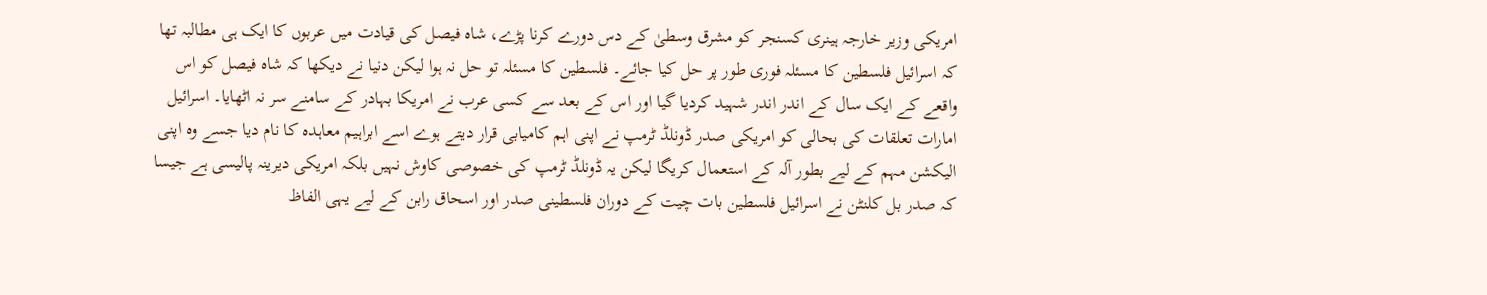امریکی وزیر خارجہ ہینری کسنجر کو مشرق وسطیٰ کے دس دورے کرنا پڑے، شاہ فیصل کی قیادت میں عربوں کا ایک ہی مطالبہ تھا کہ اسرائیل فلسطین کا مسئلہ فوری طور پر حل کیا جائے۔ فلسطین کا مسئلہ تو حل نہ ہوا لیکن دنیا نے دیکھا کہ شاہ فیصل کو اس واقعے کے ایک سال کے اندر اندر شہید کردیا گیا اور اس کے بعد سے کسی عرب نے امریکا بہادر کے سامنے سر نہ اٹھایا۔ اسرائیل امارات تعلقات کی بحالی کو امریکی صدر ڈونلڈ ٹرمپ نے اپنی اہم کامیابی قرار دیتے ہوے اسے ابراہیم معاہدہ کا نام دیا جسے وہ اپنی الیکشن مہم کے لیے بطور آلہ کے استعمال کریگا لیکن یہ ڈونلڈ ٹرمپ کی خصوصی کاوش نہیں بلکہ امریکی دیرینہ پالیسی ہے جیسا کہ صدر بل کلنٹن نے اسرائیل فلسطین بات چیت کے دوران فلسطینی صدر اور اسحاق رابن کے لیے یہی الفاظ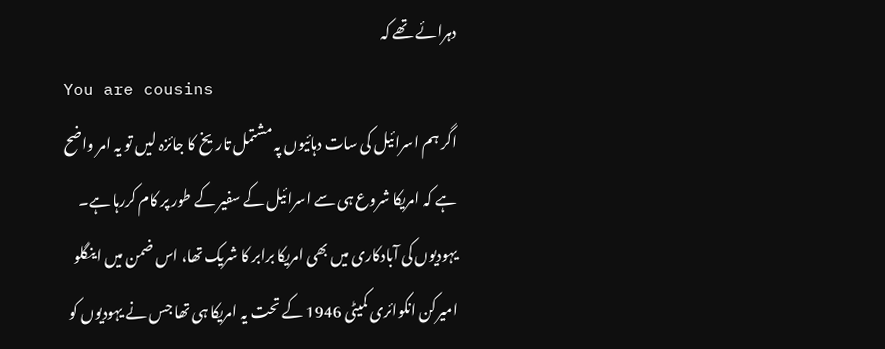دہرائے تھے کہ
You are cousins
اگر ہم اسرائیل کی سات دہائیوں پہ مشتمل تاریخ کا جائزہ لیں تو یہ امر واضح ہے کہ امریکا شروع ہی سے اسرائیل کے سفیر کے طور پر کام کررہا ہے۔ یہودیوں کی آبادکاری میں بھی امریکا برابر کا شریک تھا، اس ضمن میں اینگلو امیرکن انکوائری کمیٹی 1946 کے تحت یہ امریکا ہی تھا جس نے یہودیوں کو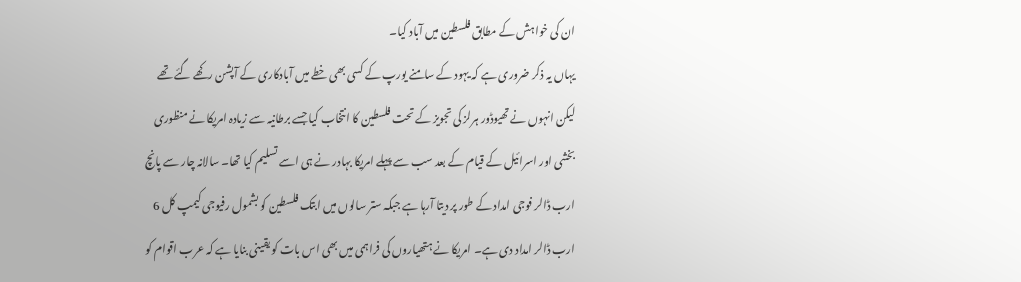ان کی خواہش کے مطابق فلسطین میں آباد کیا۔
یہاں یہ ذکر ضروری ہے کہ یہود کے سامنے یورپ کے کسی بھی خطے میں آبادکاری کے آپشن رکھے گئے تھے لیکن انہوں نے تھیوڈور ہرلز کی تجویز کے تحت فلسطین کا انتخاب کیا جسے برطانیہ سے زیادہ امریکا نے منظوری بخشی اور اسرائیل کے قیام کے بعد سب سے پہلے امریکا بہادر نے ہی اسے تسلیم کیا تھا۔ سالانہ چار سے پانچ ارب ڈالر فوجی امداد کے طور پر دیتا آرہا ہے جبکہ ستر سالوں میں ابتک فلسطین کو بشمول رفیوجی کیمپ کل 6 ارب ڈالر امداد دی ہے۔ امریکا نے ہتھیاروں کی فراہمی میں بھی اس بات کو یقینی بنایا ہے کہ عرب اقوام کو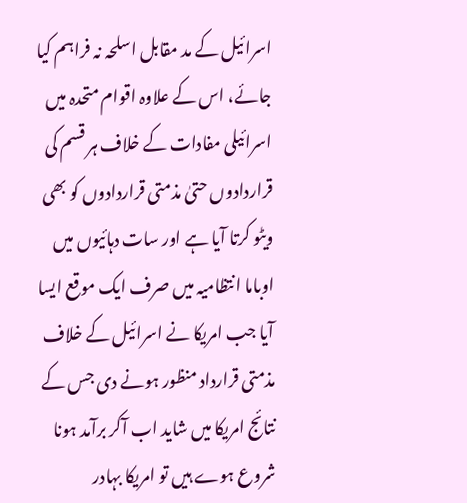اسرائیل کے مد مقابل اسلحہ نہ فراہم کیا جائے، اس کے علاوہ اقوام متحدہ میں اسرائیلی مفادات کے خلاف ہر قسم کی قراردادوں حتیٰ مذمتی قراردادوں کو بھی ویٹو کرتا آیا ہے اور سات دہائیوں میں اوباما انتظامیہ میں صرف ایک موقع ایسا آیا جب امریکا نے اسرائیل کے خلاف مذمتی قرارداد منظور ہونے دی جس کے نتائج امریکا میں شاید اب آکر برآمد ہونا شروع ہوے ہیں تو امریکا بہادر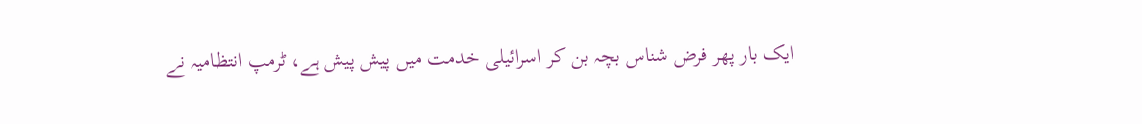ایک بار پھر فرض شناس بچہ بن کر اسرائیلی خدمت میں پیش پیش ہے، ٹرمپ انتظامیہ نے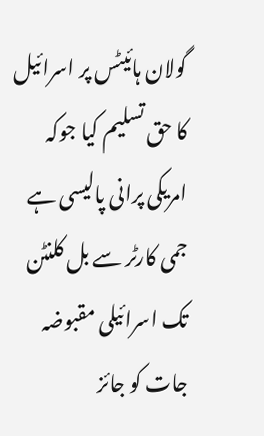گولان ہائیٹس پر اسرائیل کا حق تسلیم کیا جوکہ امریکی پرانی پالیسی ہے جمی کارٹر سے بل کلنٹن تک اسرائیلی مقبوضہ جات کو جائز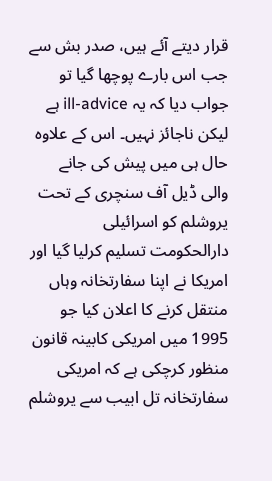قرار دیتے آئے ہیں، صدر بش سے جب اس بارے پوچھا گیا تو جواب دیا کہ یہ ill-advice ہے لیکن ناجائز نہیں۔ اس کے علاوہ حال ہی میں پیش کی جانے والی ڈیل آف سنچری کے تحت یروشلم کو اسرائیلی دارالحکومت تسلیم کرلیا گیا اور امریکا نے اپنا سفارتخانہ وہاں منتقل کرنے کا اعلان کیا جو 1995 میں امریکی کابینہ قانون منظور کرچکی ہے کہ امریکی سفارتخانہ تل ابیب سے یروشلم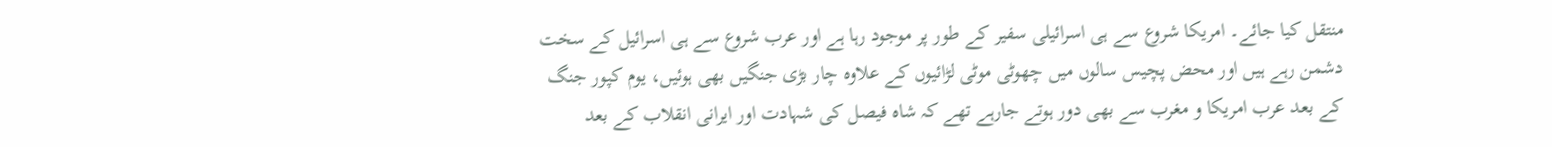منتقل کیا جائے۔ امریکا شروع سے ہی اسرائیلی سفیر کے طور پر موجود رہا ہے اور عرب شروع سے ہی اسرائیل کے سخت دشمن رہے ہیں اور محض پچیس سالوں میں چھوٹی موٹی لڑائیوں کے علاوہ چار بڑی جنگیں بھی ہوئیں، یوم کپور جنگ کے بعد عرب امریکا و مغرب سے بھی دور ہوتے جارہے تھے کہ شاہ فیصل کی شہادت اور ایرانی انقلاب کے بعد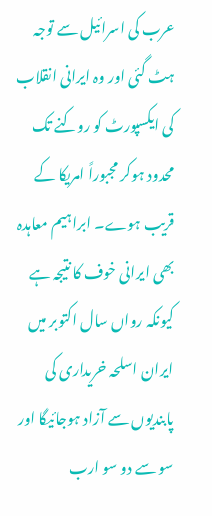عرب کی اسرائیل سے توجہ ہٹ گئی اور وہ ایرانی انقلاب کی ایکسپورٹ کو روکنے تک محدود ہوکر مجبوراً امریکا کے قریب ہوے۔ ابراہیم معاہدہ بھی ایرانی خوف کا نتیجہ ہے کیونکہ رواں سال اکتوبر میں ایران اسلحہ خریداری کی پابندیوں سے آزاد ہوجائیگا اور سو سے دو سو ارب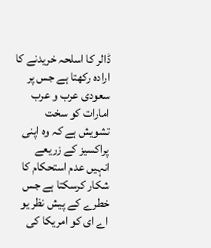ڈالر کا اسلحہ خریدنے کا ارادہ رکھتا ہے جس پر سعودی عرب و عرب امارات کو سخت تشویش ہے کہ وہ اپنی پراکسیز کے زریعے انہیں عدم استحکام کا شکار کرسکتا ہے جس خطرے کے پیش نظر یو اے ای کو امریکا کی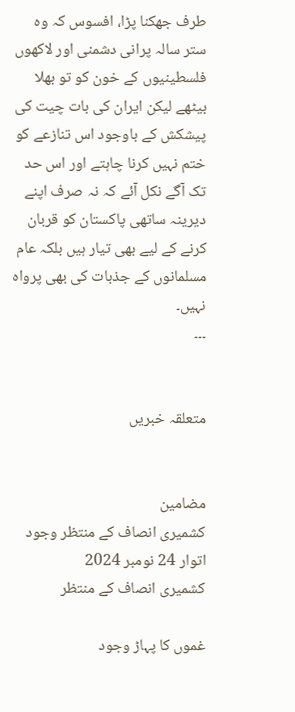طرف جھکنا پڑا، افسوس کہ وہ ستر سالہ پرانی دشمنی اور لاکھوں فلسطینیوں کے خون کو تو بھلا بیٹھے لیکن ایران کی بات چیت کی پیشکش کے باوجود اس تنازعے کو ختم نہیں کرنا چاہتے اور اس حد تک آگے نکل آئے کہ نہ صرف اپنے دیرینہ ساتھی پاکستان کو قربان کرنے کے لیے بھی تیار ہیں بلکہ عام مسلمانوں کے جذبات کی بھی پرواہ نہیں۔
۔۔۔


متعلقہ خبریں


مضامین
کشمیری انصاف کے منتظر وجود اتوار 24 نومبر 2024
کشمیری انصاف کے منتظر

غموں کا پہاڑ وجود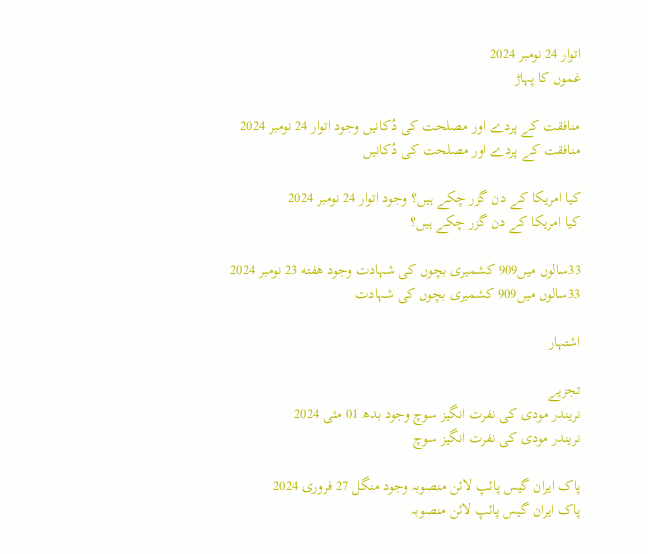اتوار 24 نومبر 2024
غموں کا پہاڑ

منافقت کے پردے اور مصلحت کی دُکانیں وجود اتوار 24 نومبر 2024
منافقت کے پردے اور مصلحت کی دُکانیں

کیا امریکا کے دن گزر چکے ہیں؟ وجود اتوار 24 نومبر 2024
کیا امریکا کے دن گزر چکے ہیں؟

33سالوں میں909 کشمیری بچوں کی شہادت وجود هفته 23 نومبر 2024
33سالوں میں909 کشمیری بچوں کی شہادت

اشتہار

تجزیے
نریندر مودی کی نفرت انگیز سوچ وجود بدھ 01 مئی 2024
نریندر مودی کی نفرت انگیز سوچ

پاک ایران گیس پائپ لائن منصوبہ وجود منگل 27 فروری 2024
پاک ایران گیس پائپ لائن منصوبہ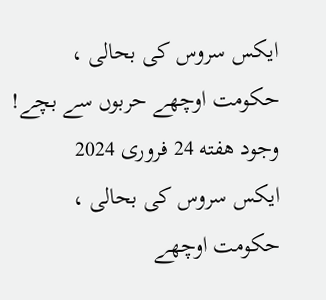ایکس سروس کی بحالی ، حکومت اوچھے حربوں سے بچے! وجود هفته 24 فروری 2024
ایکس سروس کی بحالی ، حکومت اوچھے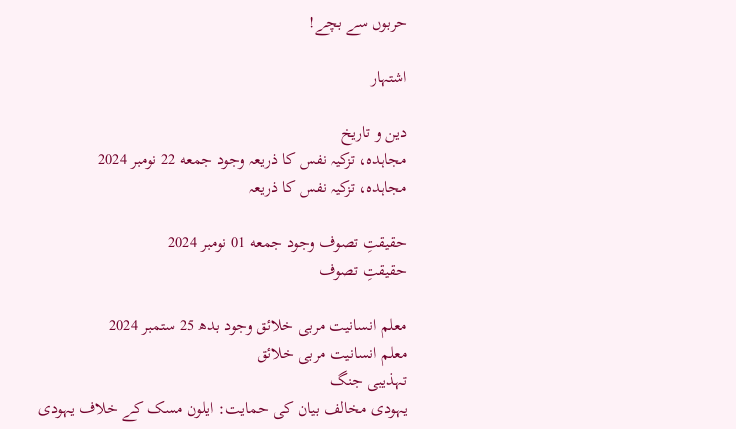حربوں سے بچے!

اشتہار

دین و تاریخ
مجاہدہ، تزکیہ نفس کا ذریعہ وجود جمعه 22 نومبر 2024
مجاہدہ، تزکیہ نفس کا ذریعہ

حقیقتِ تصوف وجود جمعه 01 نومبر 2024
حقیقتِ تصوف

معلم انسانیت مربی خلائق وجود بدھ 25 ستمبر 2024
معلم انسانیت مربی خلائق
تہذیبی جنگ
یہودی مخالف بیان کی حمایت: ایلون مسک کے خلاف یہودی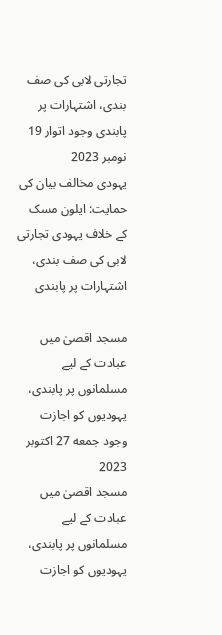تجارتی لابی کی صف بندی، اشتہارات پر پابندی وجود اتوار 19 نومبر 2023
یہودی مخالف بیان کی حمایت: ایلون مسک کے خلاف یہودی تجارتی لابی کی صف بندی، اشتہارات پر پابندی

مسجد اقصیٰ میں عبادت کے لیے مسلمانوں پر پابندی، یہودیوں کو اجازت وجود جمعه 27 اکتوبر 2023
مسجد اقصیٰ میں عبادت کے لیے مسلمانوں پر پابندی، یہودیوں کو اجازت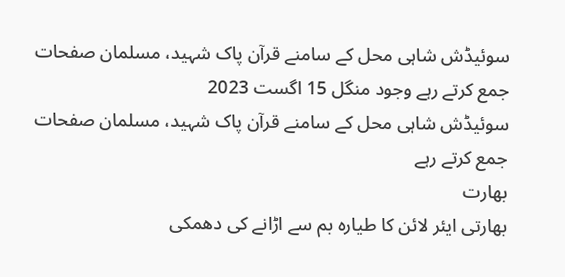سوئیڈش شاہی محل کے سامنے قرآن پاک شہید، مسلمان صفحات جمع کرتے رہے وجود منگل 15 اگست 2023
سوئیڈش شاہی محل کے سامنے قرآن پاک شہید، مسلمان صفحات جمع کرتے رہے
بھارت
بھارتی ایئر لائن کا طیارہ بم سے اڑانے کی دھمکی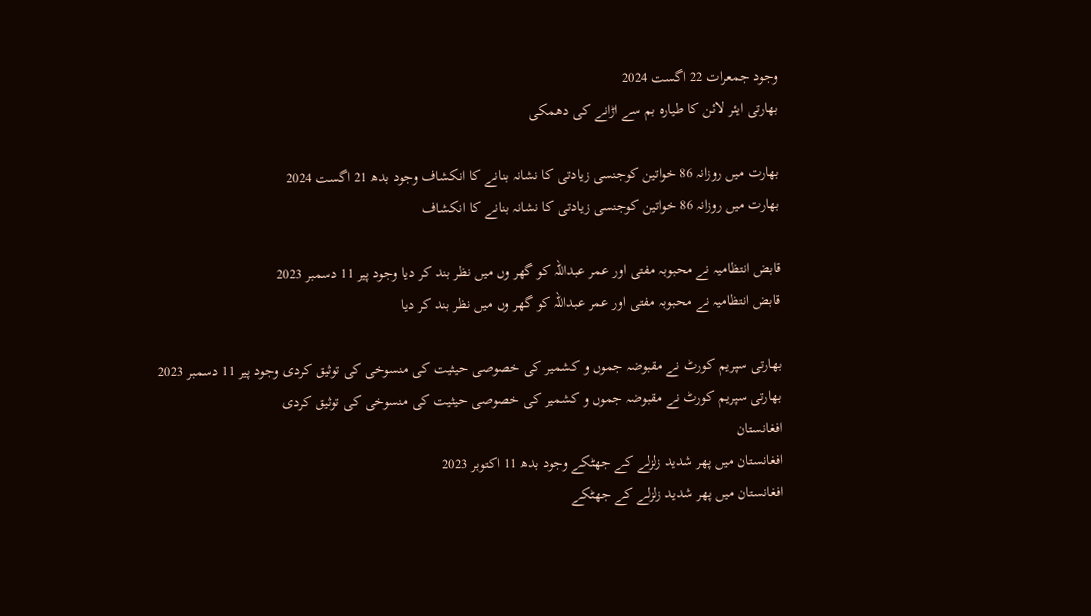وجود جمعرات 22 اگست 2024
بھارتی ایئر لائن کا طیارہ بم سے اڑانے کی دھمکی

بھارت میں روزانہ 86 خواتین کوجنسی زیادتی کا نشانہ بنانے کا انکشاف وجود بدھ 21 اگست 2024
بھارت میں روزانہ 86 خواتین کوجنسی زیادتی کا نشانہ بنانے کا انکشاف

قابض انتظامیہ نے محبوبہ مفتی اور عمر عبداللہ کو گھر وں میں نظر بند کر دیا وجود پیر 11 دسمبر 2023
قابض انتظامیہ نے محبوبہ مفتی اور عمر عبداللہ کو گھر وں میں نظر بند کر دیا

بھارتی سپریم کورٹ نے مقبوضہ جموں و کشمیر کی خصوصی حیثیت کی منسوخی کی توثیق کردی وجود پیر 11 دسمبر 2023
بھارتی سپریم کورٹ نے مقبوضہ جموں و کشمیر کی خصوصی حیثیت کی منسوخی کی توثیق کردی
افغانستان
افغانستان میں پھر شدید زلزلے کے جھٹکے وجود بدھ 11 اکتوبر 2023
افغانستان میں پھر شدید زلزلے کے جھٹکے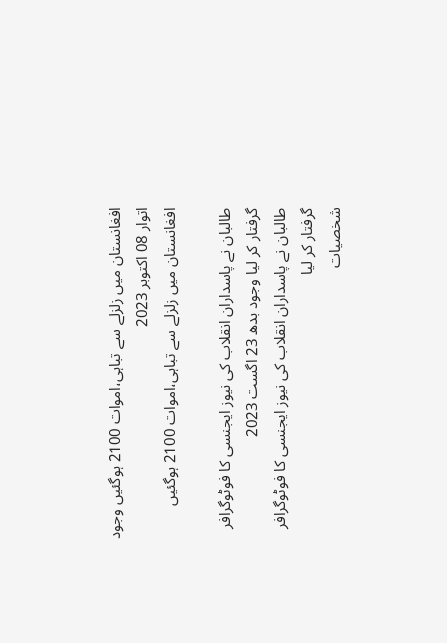افغانستان میں زلزلے سے تباہی،اموات 2100 ہوگئیں وجود اتوار 08 اکتوبر 2023
افغانستان میں زلزلے سے تباہی،اموات 2100 ہوگئیں

طالبان نے پاسداران انقلاب کی نیوز ایجنسی کا فوٹوگرافر گرفتار کر لیا وجود بدھ 23 اگست 2023
طالبان نے پاسداران انقلاب کی نیوز ایجنسی کا فوٹوگرافر گرفتار کر لیا
شخصیات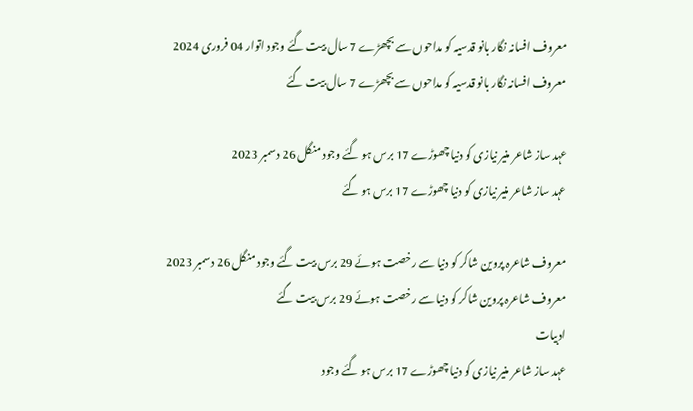معروف افسانہ نگار بانو قدسیہ کو مداحوں سے بچھڑے 7 سال بیت گئے وجود اتوار 04 فروری 2024
معروف افسانہ نگار بانو قدسیہ کو مداحوں سے بچھڑے 7 سال بیت گئے

عہد ساز شاعر منیر نیازی کو دنیا چھوڑے 17 برس ہو گئے وجود منگل 26 دسمبر 2023
عہد ساز شاعر منیر نیازی کو دنیا چھوڑے 17 برس ہو گئے

معروف شاعرہ پروین شاکر کو دنیا سے رخصت ہوئے 29 برس بیت گئے وجود منگل 26 دسمبر 2023
معروف شاعرہ پروین شاکر کو دنیا سے رخصت ہوئے 29 برس بیت گئے
ادبیات
عہد ساز شاعر منیر نیازی کو دنیا چھوڑے 17 برس ہو گئے وجود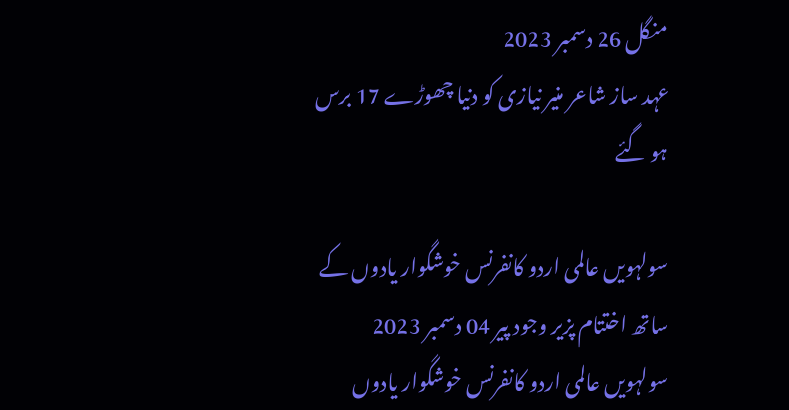منگل 26 دسمبر 2023
عہد ساز شاعر منیر نیازی کو دنیا چھوڑے 17 برس ہو گئے

سولہویں عالمی اردو کانفرنس خوشگوار یادوں کے ساتھ اختتام پزیر وجود پیر 04 دسمبر 2023
سولہویں عالمی اردو کانفرنس خوشگوار یادوں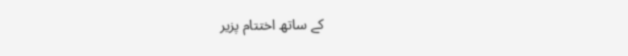کے ساتھ اختتام پزیر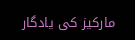مارکیز کی یادگار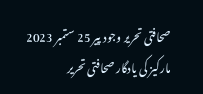صحافتی تحریر وجود پیر 25 ستمبر 2023
مارکیز کی یادگار صحافتی تحریر